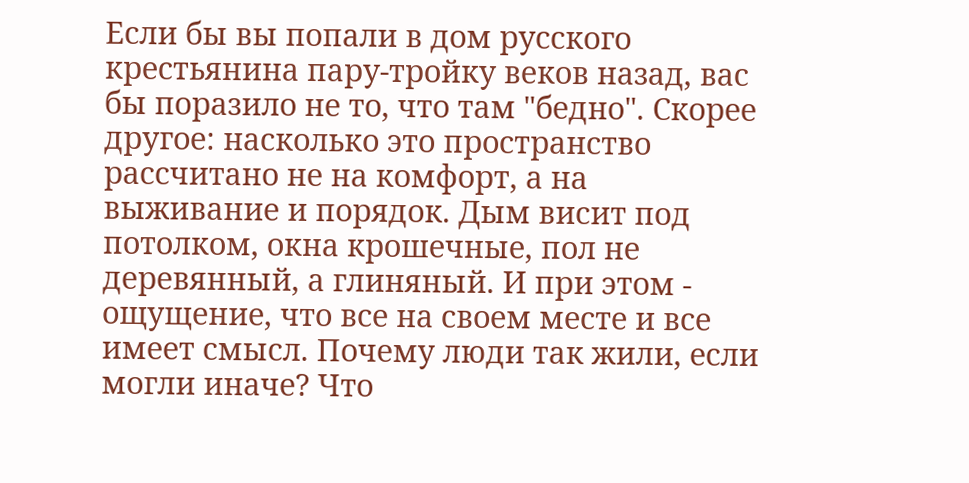Если бы вы попали в дом русского крестьянина пару-тройку веков назад, вас бы поразило не то, что там "бедно". Скорее другое: насколько это пространство рассчитано не на комфорт, а на выживание и порядок. Дым висит под потолком, окна крошечные, пол не деревянный, а глиняный. И при этом - ощущение, что все на своем месте и все имеет смысл. Почему люди так жили, если могли иначе? Что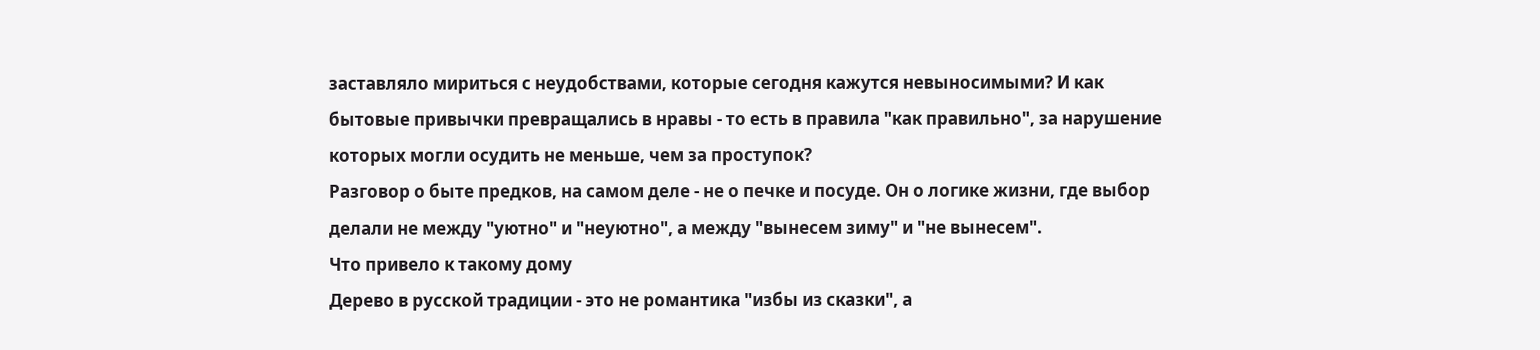заставляло мириться с неудобствами, которые сегодня кажутся невыносимыми? И как бытовые привычки превращались в нравы - то есть в правила "как правильно", за нарушение которых могли осудить не меньше, чем за проступок?
Разговор о быте предков, на самом деле - не о печке и посуде. Он о логике жизни, где выбор делали не между "уютно" и "неуютно", а между "вынесем зиму" и "не вынесем".
Что привело к такому дому
Дерево в русской традиции - это не романтика "избы из сказки", а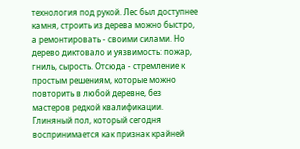технология под рукой. Лес был доступнее камня, строить из дерева можно быстро, а ремонтировать - своими силами. Но дерево диктовало и уязвимость: пожар, гниль, сырость. Отсюда - стремление к простым решениям, которые можно повторить в любой деревне, без мастеров редкой квалификации.
Глиняный пол, который сегодня воспринимается как признак крайней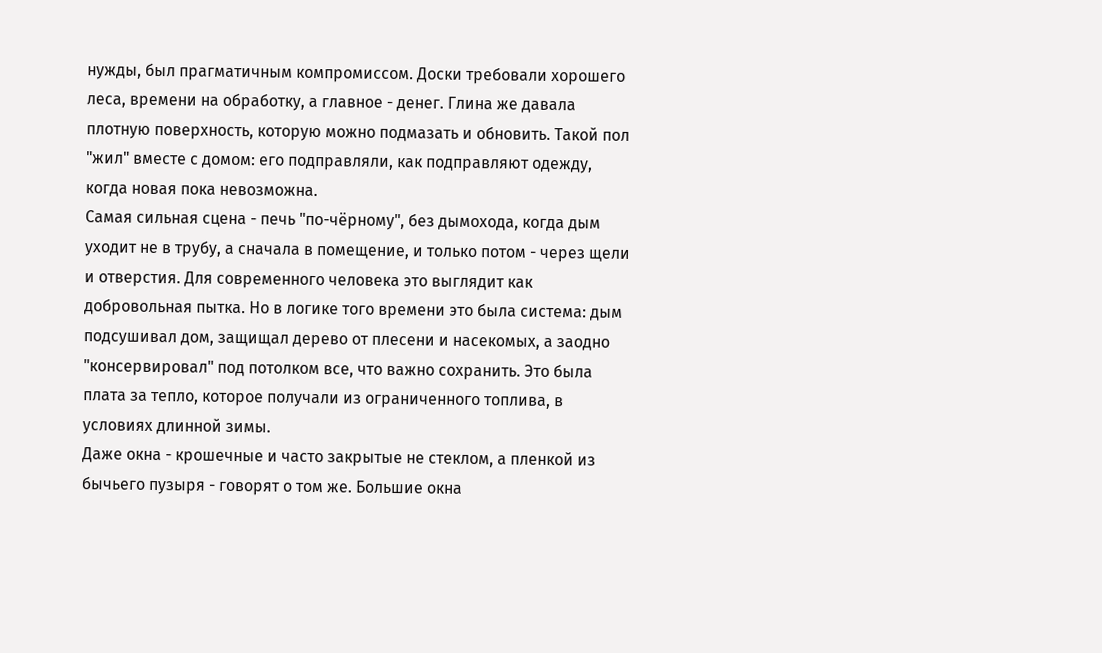нужды, был прагматичным компромиссом. Доски требовали хорошего леса, времени на обработку, а главное - денег. Глина же давала плотную поверхность, которую можно подмазать и обновить. Такой пол "жил" вместе с домом: его подправляли, как подправляют одежду, когда новая пока невозможна.
Самая сильная сцена - печь "по-чёрному", без дымохода, когда дым уходит не в трубу, а сначала в помещение, и только потом - через щели и отверстия. Для современного человека это выглядит как добровольная пытка. Но в логике того времени это была система: дым подсушивал дом, защищал дерево от плесени и насекомых, а заодно "консервировал" под потолком все, что важно сохранить. Это была плата за тепло, которое получали из ограниченного топлива, в условиях длинной зимы.
Даже окна - крошечные и часто закрытые не стеклом, а пленкой из бычьего пузыря - говорят о том же. Большие окна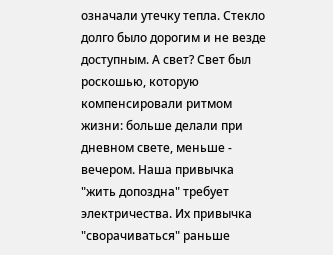означали утечку тепла. Стекло долго было дорогим и не везде доступным. А свет? Свет был роскошью, которую компенсировали ритмом жизни: больше делали при дневном свете, меньше - вечером. Наша привычка "жить допоздна" требует электричества. Их привычка "сворачиваться" раньше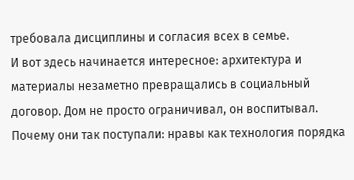требовала дисциплины и согласия всех в семье.
И вот здесь начинается интересное: архитектура и материалы незаметно превращались в социальный договор. Дом не просто ограничивал, он воспитывал.
Почему они так поступали: нравы как технология порядка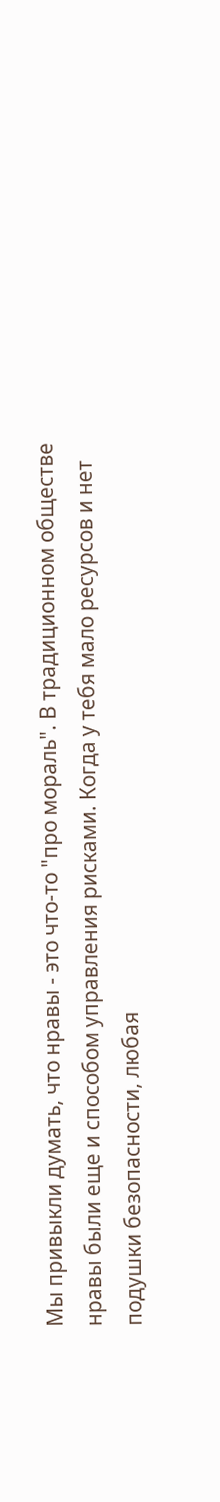Мы привыкли думать, что нравы - это что-то "про мораль". В традиционном обществе нравы были еще и способом управления рисками. Когда у тебя мало ресурсов и нет подушки безопасности, любая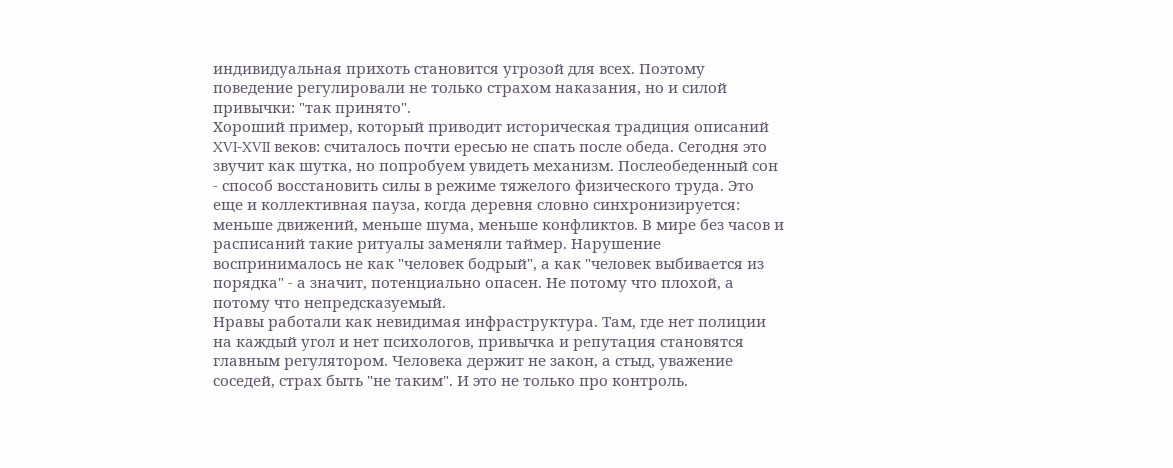индивидуальная прихоть становится угрозой для всех. Поэтому поведение регулировали не только страхом наказания, но и силой привычки: "так принято".
Хороший пример, который приводит историческая традиция описаний XVI-XVII веков: считалось почти ересью не спать после обеда. Сегодня это звучит как шутка, но попробуем увидеть механизм. Послеобеденный сон - способ восстановить силы в режиме тяжелого физического труда. Это еще и коллективная пауза, когда деревня словно синхронизируется: меньше движений, меньше шума, меньше конфликтов. В мире без часов и расписаний такие ритуалы заменяли таймер. Нарушение воспринималось не как "человек бодрый", а как "человек выбивается из порядка" - а значит, потенциально опасен. Не потому что плохой, а потому что непредсказуемый.
Нравы работали как невидимая инфраструктура. Там, где нет полиции на каждый угол и нет психологов, привычка и репутация становятся главным регулятором. Человека держит не закон, а стыд, уважение соседей, страх быть "не таким". И это не только про контроль.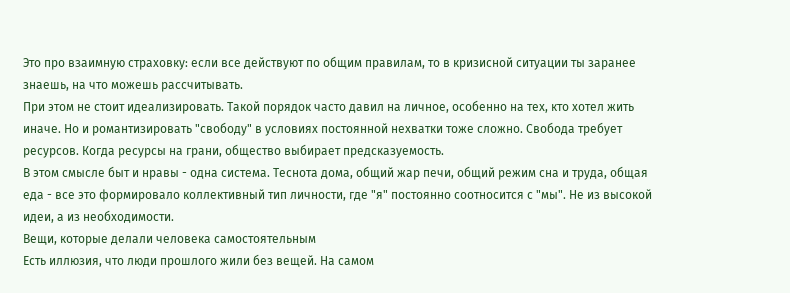Это про взаимную страховку: если все действуют по общим правилам, то в кризисной ситуации ты заранее знаешь, на что можешь рассчитывать.
При этом не стоит идеализировать. Такой порядок часто давил на личное, особенно на тех, кто хотел жить иначе. Но и романтизировать "свободу" в условиях постоянной нехватки тоже сложно. Свобода требует ресурсов. Когда ресурсы на грани, общество выбирает предсказуемость.
В этом смысле быт и нравы - одна система. Теснота дома, общий жар печи, общий режим сна и труда, общая еда - все это формировало коллективный тип личности, где "я" постоянно соотносится с "мы". Не из высокой идеи, а из необходимости.
Вещи, которые делали человека самостоятельным
Есть иллюзия, что люди прошлого жили без вещей. На самом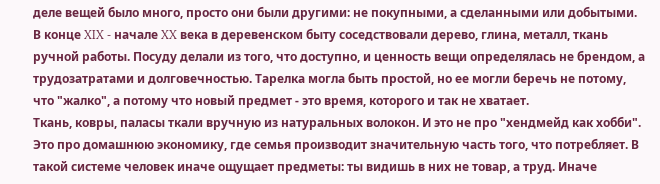деле вещей было много, просто они были другими: не покупными, а сделанными или добытыми. В конце XIX - начале XX века в деревенском быту соседствовали дерево, глина, металл, ткань ручной работы. Посуду делали из того, что доступно, и ценность вещи определялась не брендом, а трудозатратами и долговечностью. Тарелка могла быть простой, но ее могли беречь не потому, что "жалко", а потому что новый предмет - это время, которого и так не хватает.
Ткань, ковры, паласы ткали вручную из натуральных волокон. И это не про "хендмейд как хобби". Это про домашнюю экономику, где семья производит значительную часть того, что потребляет. В такой системе человек иначе ощущает предметы: ты видишь в них не товар, а труд. Иначе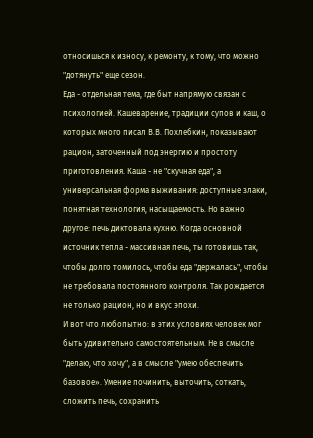относишься к износу, к ремонту, к тому, что можно "дотянуть" еще сезон.
Еда - отдельная тема, где быт напрямую связан с психологией. Кашеварение, традиции супов и каш, о которых много писал В.В. Похлебкин, показывают рацион, заточенный под энергию и простоту приготовления. Каша - не "скучная еда", а универсальная форма выживания: доступные злаки, понятная технология, насыщаемость. Но важно другое: печь диктовала кухню. Когда основной источник тепла - массивная печь, ты готовишь так, чтобы долго томилось, чтобы еда "держалась", чтобы не требовала постоянного контроля. Так рождается не только рацион, но и вкус эпохи.
И вот что любопытно: в этих условиях человек мог быть удивительно самостоятельным. Не в смысле "делаю, что хочу", а в смысле "умею обеспечить базовое». Умение починить, выточить, соткать, сложить печь, сохранить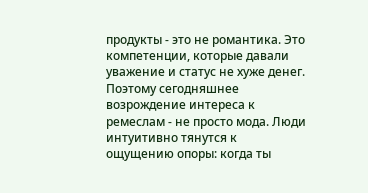продукты - это не романтика. Это компетенции, которые давали уважение и статус не хуже денег. Поэтому сегодняшнее возрождение интереса к ремеслам - не просто мода. Люди интуитивно тянутся к ощущению опоры: когда ты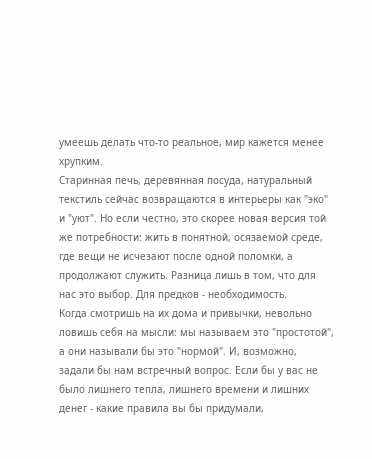умеешь делать что-то реальное, мир кажется менее хрупким.
Старинная печь, деревянная посуда, натуральный текстиль сейчас возвращаются в интерьеры как "эко" и "уют". Но если честно, это скорее новая версия той же потребности: жить в понятной, осязаемой среде, где вещи не исчезают после одной поломки, а продолжают служить. Разница лишь в том, что для нас это выбор. Для предков - необходимость.
Когда смотришь на их дома и привычки, невольно ловишь себя на мысли: мы называем это "простотой", а они называли бы это "нормой". И, возможно, задали бы нам встречный вопрос. Если бы у вас не было лишнего тепла, лишнего времени и лишних денег - какие правила вы бы придумали,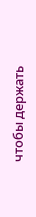чтобы держать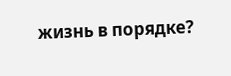жизнь в порядке?